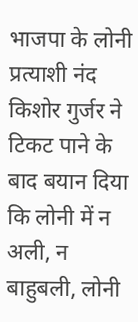भाजपा के लोनी प्रत्याशी नंद किशोर गुर्जर ने टिकट पाने के बाद बयान दिया कि लोनी में न अली, न बाहुबली, लोनी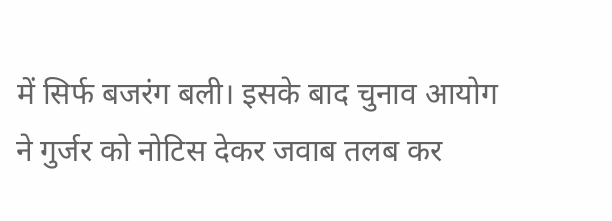में सिर्फ बजरंग बली। इसके बाद चुनाव आयोग ने गुर्जर को नोटिस देकर जवाब तलब कर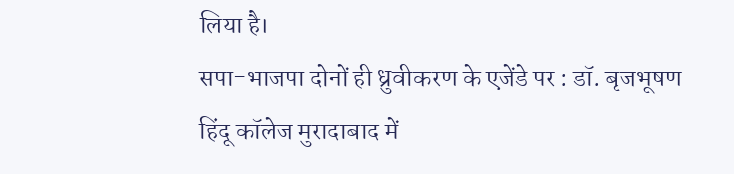लिया है।
सपा-भाजपा दोनों ही ध्रुवीकरण के एजेंडे पर : डॉ. बृजभूषण
हिंदू कॉलेज मुरादाबाद में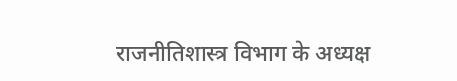राजनीतिशास्त्र विभाग के अध्यक्ष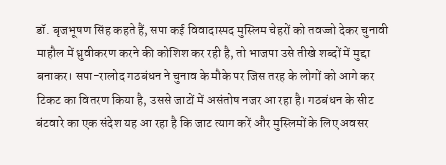डॉ. बृजभूषण सिंह कहते हैं, सपा कई विवादास्पद मुस्लिम चेहरों को तवज्जो देकर चुनावी माहौल में ध्रुवीकरण करने की कोशिश कर रही है, तो भाजपा उसे तीखे शब्दों में मुद्दा बनाकर। सपा-रालोद गठबंधन ने चुनाव के मौके पर जिस तरह के लोगों को आगे कर टिकट का वितरण किया है, उससे जाटों में असंतोष नजर आ रहा है। गठबंधन के सीट बंटवारे का एक संदेश यह आ रहा है कि जाट त्याग करें और मुस्लिमों के लिए अवसर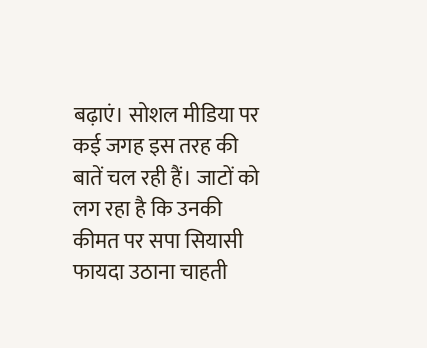बढ़ाएं। सोशल मीडिया पर कई जगह इस तरह की बातें चल रही हैं। जाटों को लग रहा है कि उनकी कीमत पर सपा सियासी फायदा उठाना चाहती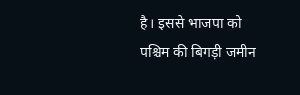है। इससे भाजपा को पश्चिम की बिगड़ी जमीन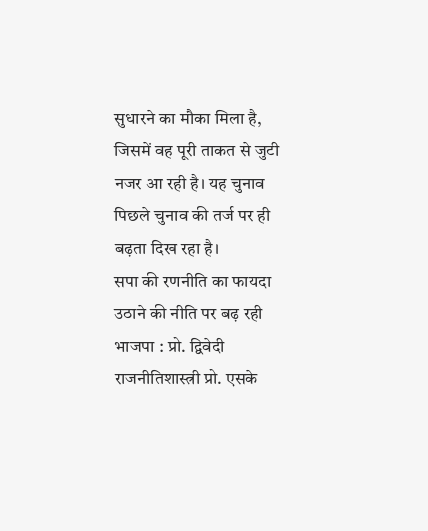सुधारने का मौका मिला है, जिसमें वह पूरी ताकत से जुटी नजर आ रही है। यह चुनाव पिछले चुनाव की तर्ज पर ही बढ़ता दिख रहा है।
सपा की रणनीति का फायदा उठाने की नीति पर बढ़ रही भाजपा : प्रो. द्विवेदी
राजनीतिशास्त्री प्रो. एसके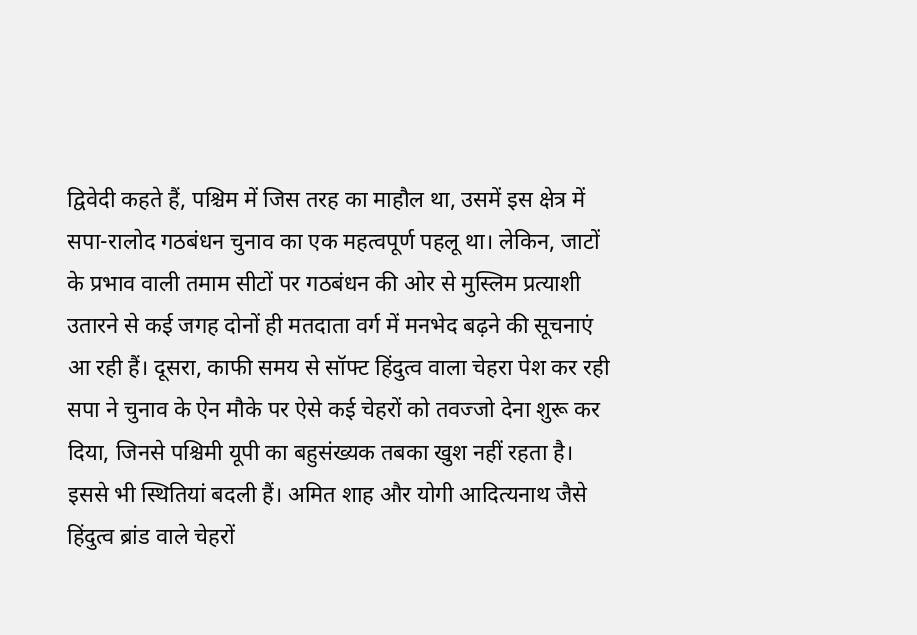द्विवेदी कहते हैं, पश्चिम में जिस तरह का माहौल था, उसमें इस क्षेत्र में सपा-रालोद गठबंधन चुनाव का एक महत्वपूर्ण पहलू था। लेकिन, जाटों के प्रभाव वाली तमाम सीटों पर गठबंधन की ओर से मुस्लिम प्रत्याशी उतारने से कई जगह दोनों ही मतदाता वर्ग में मनभेद बढ़ने की सूचनाएं आ रही हैं। दूसरा, काफी समय से सॉफ्ट हिंदुत्व वाला चेहरा पेश कर रही सपा ने चुनाव के ऐन मौके पर ऐसे कई चेहरों को तवज्जो देना शुरू कर दिया, जिनसे पश्चिमी यूपी का बहुसंख्यक तबका खुश नहीं रहता है। इससे भी स्थितियां बदली हैं। अमित शाह और योगी आदित्यनाथ जैसे हिंदुत्व ब्रांड वाले चेहरों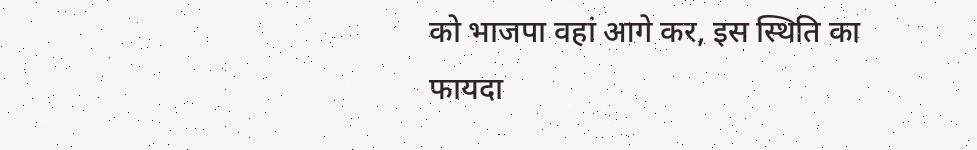को भाजपा वहां आगे कर, इस स्थिति का फायदा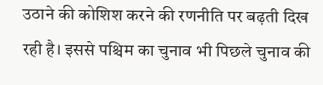उठाने की कोशिश करने की रणनीति पर बढ़ती दिख रही है। इससे पश्चिम का चुनाव भी पिछले चुनाव की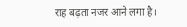राह बढ़ता नजर आने लगा है।